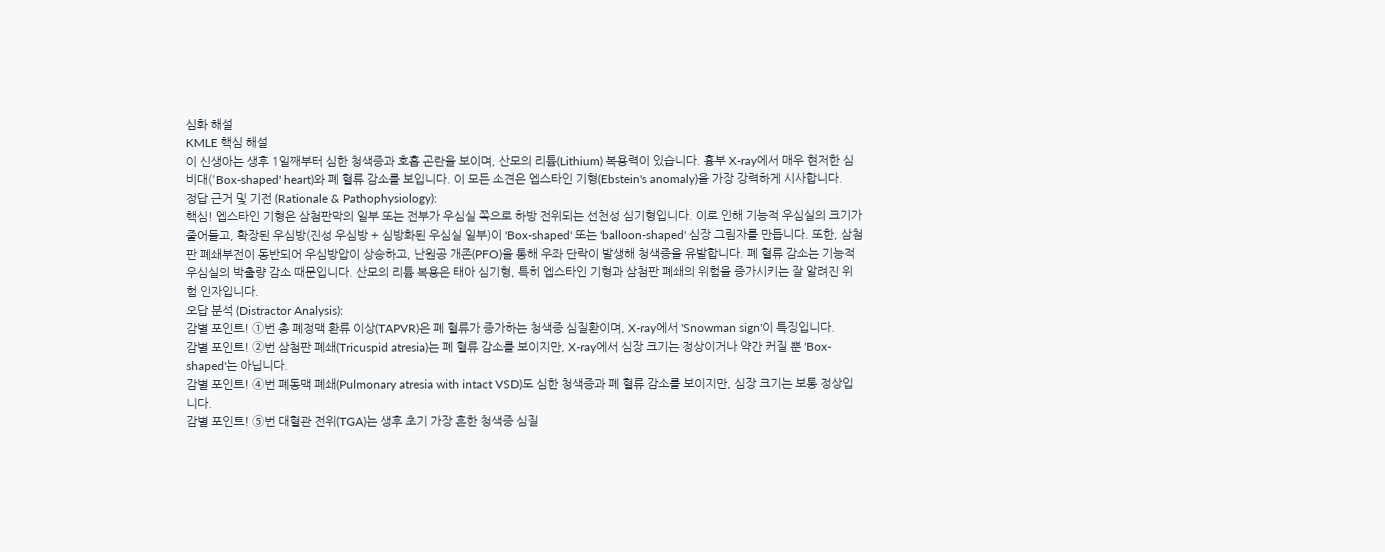심화 해설
KMLE 핵심 해설
이 신생아는 생후 1일째부터 심한 청색증과 호흡 곤란을 보이며, 산모의 리튬(Lithium) 복용력이 있습니다. 흉부 X-ray에서 매우 현저한 심비대('Box-shaped' heart)와 폐 혈류 감소를 보입니다. 이 모든 소견은 엡스타인 기형(Ebstein's anomaly)을 가장 강력하게 시사합니다.
정답 근거 및 기전 (Rationale & Pathophysiology):
핵심! 엡스타인 기형은 삼첨판막의 일부 또는 전부가 우심실 쪽으로 하방 전위되는 선천성 심기형입니다. 이로 인해 기능적 우심실의 크기가 줄어들고, 확장된 우심방(진성 우심방 + 심방화된 우심실 일부)이 'Box-shaped' 또는 'balloon-shaped' 심장 그림자를 만듭니다. 또한, 삼첨판 폐쇄부전이 동반되어 우심방압이 상승하고, 난원공 개존(PFO)을 통해 우좌 단락이 발생해 청색증을 유발합니다. 폐 혈류 감소는 기능적 우심실의 박출량 감소 때문입니다. 산모의 리튬 복용은 태아 심기형, 특히 엡스타인 기형과 삼첨판 폐쇄의 위험을 증가시키는 잘 알려진 위험 인자입니다.
오답 분석 (Distractor Analysis):
감별 포인트! ①번 총 폐정맥 환류 이상(TAPVR)은 폐 혈류가 증가하는 청색증 심질환이며, X-ray에서 'Snowman sign'이 특징입니다.
감별 포인트! ②번 삼첨판 폐쇄(Tricuspid atresia)는 폐 혈류 감소를 보이지만, X-ray에서 심장 크기는 정상이거나 약간 커질 뿐 'Box-shaped'는 아닙니다.
감별 포인트! ④번 폐동맥 폐쇄(Pulmonary atresia with intact VSD)도 심한 청색증과 폐 혈류 감소를 보이지만, 심장 크기는 보통 정상입니다.
감별 포인트! ⑤번 대혈관 전위(TGA)는 생후 초기 가장 흔한 청색증 심질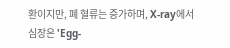환이지만, 폐 혈류는 증가하며, X-ray에서 심장은 'Egg-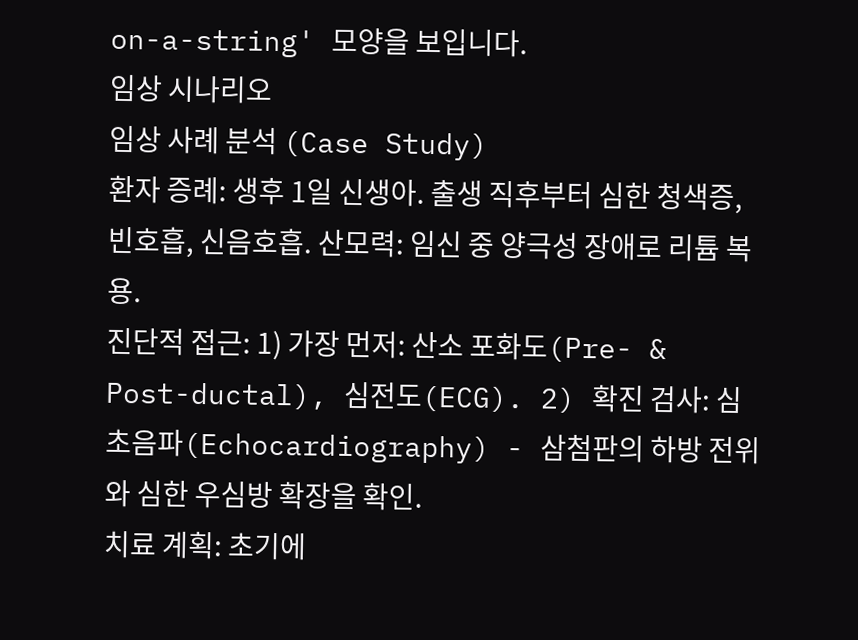on-a-string' 모양을 보입니다.
임상 시나리오
임상 사례 분석 (Case Study)
환자 증례: 생후 1일 신생아. 출생 직후부터 심한 청색증, 빈호흡, 신음호흡. 산모력: 임신 중 양극성 장애로 리튬 복용.
진단적 접근: 1) 가장 먼저: 산소 포화도(Pre- & Post-ductal), 심전도(ECG). 2) 확진 검사: 심초음파(Echocardiography) - 삼첨판의 하방 전위와 심한 우심방 확장을 확인.
치료 계획: 초기에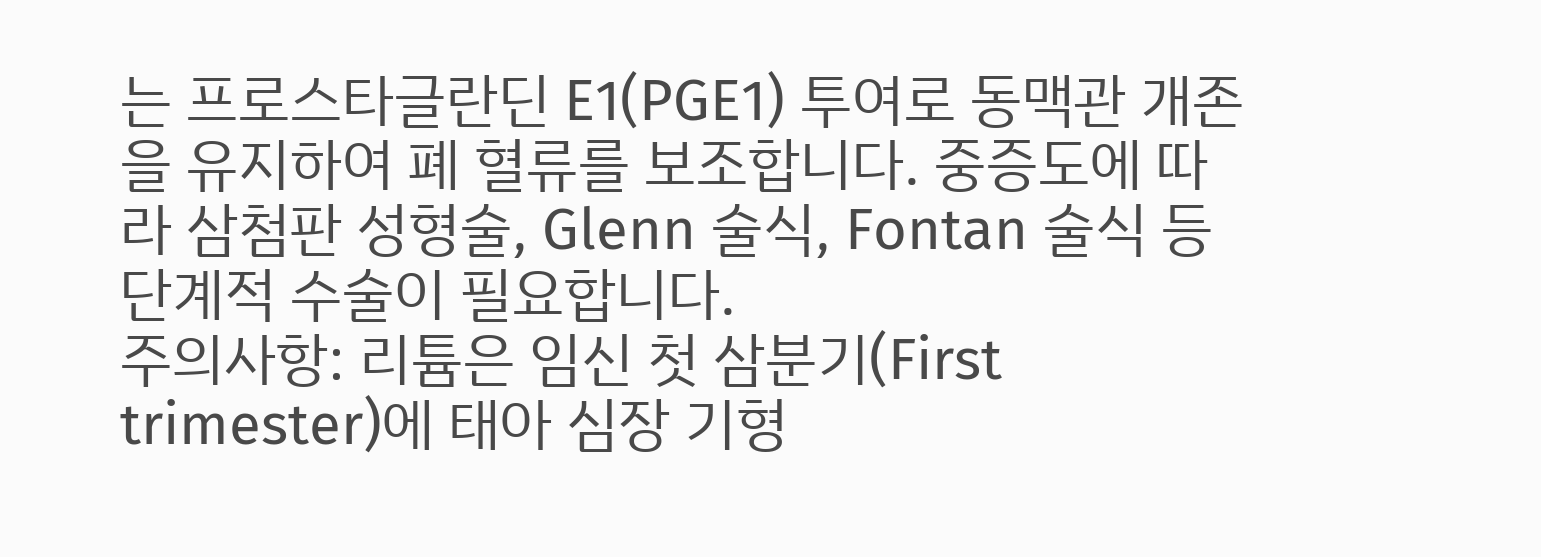는 프로스타글란딘 E1(PGE1) 투여로 동맥관 개존을 유지하여 폐 혈류를 보조합니다. 중증도에 따라 삼첨판 성형술, Glenn 술식, Fontan 술식 등 단계적 수술이 필요합니다.
주의사항: 리튬은 임신 첫 삼분기(First trimester)에 태아 심장 기형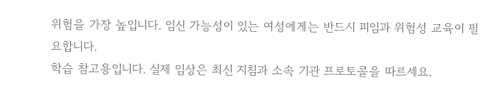위험을 가장 높입니다. 임신 가능성이 있는 여성에게는 반드시 피임과 위험성 교육이 필요합니다.
학습 참고용입니다. 실제 임상은 최신 지침과 소속 기관 프로토콜을 따르세요.